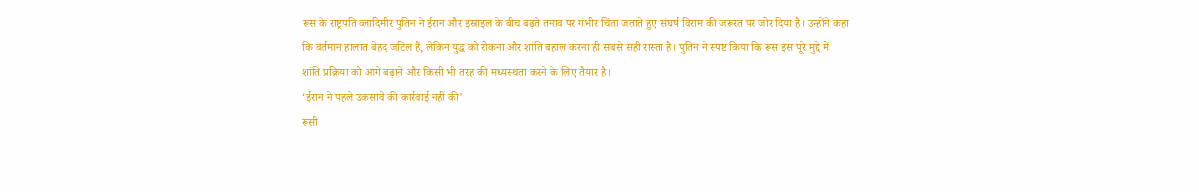रूस के राष्ट्रपति व्लादिमीर पुतिन ने ईरान और इस्राइल के बीच बढ़ते तनाव पर गंभीर चिंता जताते हुए संघर्ष विराम की जरूरत पर जोर दिया है। उन्होंने कहा कि वर्तमान हालात बेहद जटिल हैं, लेकिन युद्ध को रोकना और शांति बहाल करना ही सबसे सही रास्ता है। पुतिन ने स्पष्ट किया कि रूस इस पूरे मुद्दे में शांति प्रक्रिया को आगे बढ़ाने और किसी भी तरह की मध्यस्थता करने के लिए तैयार है।
‘ईरान ने पहले उकसावे की कार्रवाई नहीं की’
रूसी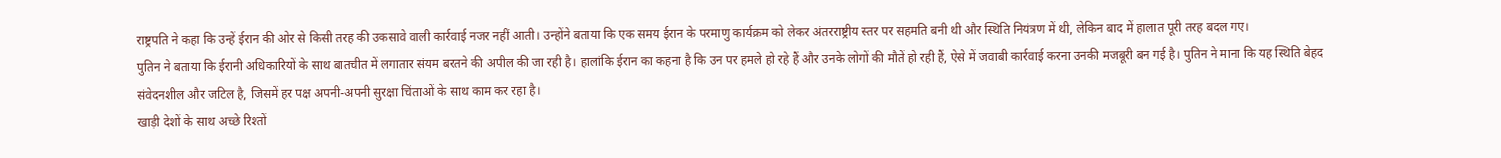राष्ट्रपति ने कहा कि उन्हें ईरान की ओर से किसी तरह की उकसावे वाली कार्रवाई नजर नहीं आती। उन्होंने बताया कि एक समय ईरान के परमाणु कार्यक्रम को लेकर अंतरराष्ट्रीय स्तर पर सहमति बनी थी और स्थिति नियंत्रण में थी, लेकिन बाद में हालात पूरी तरह बदल गए।
पुतिन ने बताया कि ईरानी अधिकारियों के साथ बातचीत में लगातार संयम बरतने की अपील की जा रही है। हालांकि ईरान का कहना है कि उन पर हमले हो रहे हैं और उनके लोगों की मौतें हो रही हैं, ऐसे में जवाबी कार्रवाई करना उनकी मजबूरी बन गई है। पुतिन ने माना कि यह स्थिति बेहद संवेदनशील और जटिल है, जिसमें हर पक्ष अपनी-अपनी सुरक्षा चिंताओं के साथ काम कर रहा है।
खाड़ी देशों के साथ अच्छे रिश्तों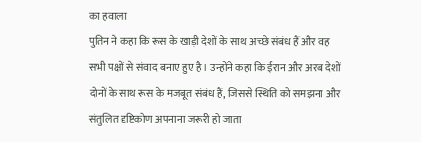का हवाला
पुतिन ने कहा कि रूस के खाड़ी देशों के साथ अच्छे संबंध हैं और वह सभी पक्षों से संवाद बनाए हुए है। उन्होंने कहा कि ईरान और अरब देशों दोनों के साथ रूस के मजबूत संबंध हैं, जिससे स्थिति को समझना और संतुलित दृष्टिकोण अपनाना जरूरी हो जाता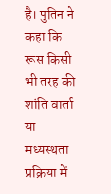है। पुतिन ने कहा कि रूस किसी भी तरह की शांति वार्ता या मध्यस्थता प्रक्रिया में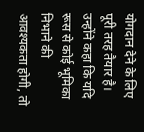योगदान देने के लिए पूरी तरह तैयार है। उन्होंने कहा कि यदि रूस से कोई भूमिका निभाने की आवश्यकता होगी, तो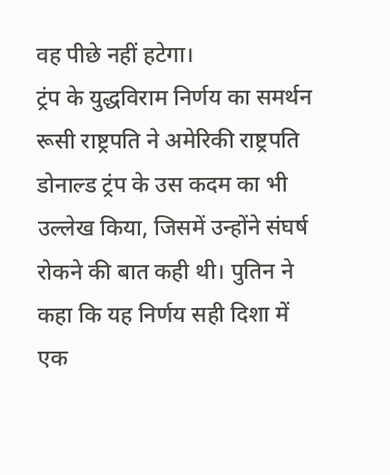वह पीछे नहीं हटेगा।
ट्रंप के युद्धविराम निर्णय का समर्थन
रूसी राष्ट्रपति ने अमेरिकी राष्ट्रपति डोनाल्ड ट्रंप के उस कदम का भी उल्लेख किया, जिसमें उन्होंने संघर्ष रोकने की बात कही थी। पुतिन ने कहा कि यह निर्णय सही दिशा में एक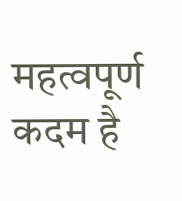महत्वपूर्ण कदम है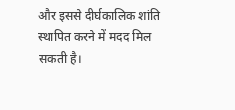और इससे दीर्घकालिक शांति स्थापित करने में मदद मिल सकती है।